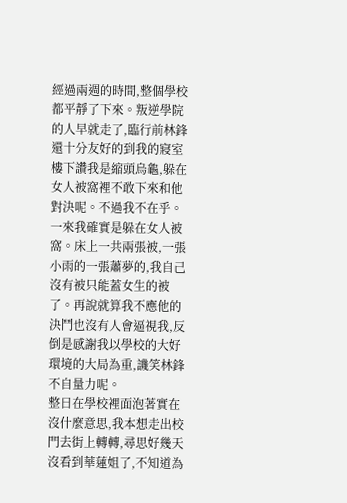經過兩週的時間,整個學校都平靜了下來。叛逆學院的人早就走了,臨行前林鋒還十分友好的到我的寢室樓下讚我是縮頭烏龜,躲在女人被窩裡不敢下來和他對決呢。不過我不在乎。一來我確實是躲在女人被窩。床上一共兩張被,一張小雨的一張蕭夢的,我自己沒有被只能蓋女生的被了。再說就算我不應他的決鬥也沒有人會逼視我,反倒是感謝我以學校的大好環境的大局為重,譏笑林鋒不自量力呢。
整日在學校裡面泡著實在沒什麼意思,我本想走出校門去街上轉轉,尋思好幾天沒看到華蓮姐了,不知道為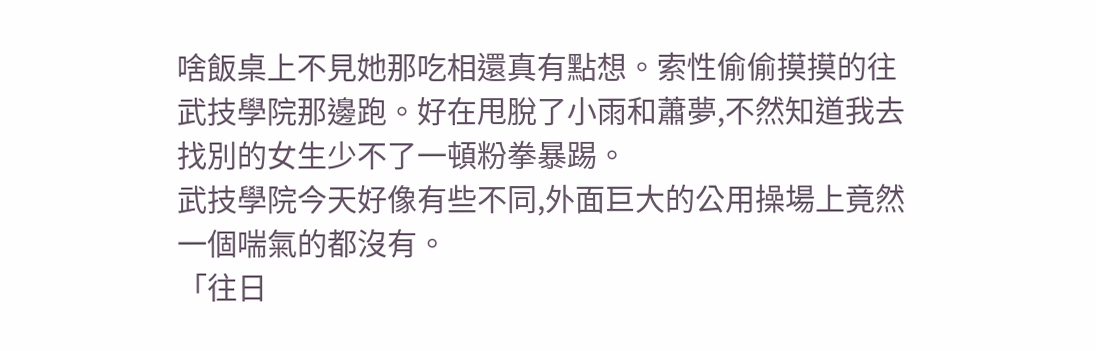啥飯桌上不見她那吃相還真有點想。索性偷偷摸摸的往武技學院那邊跑。好在甩脫了小雨和蕭夢,不然知道我去找別的女生少不了一頓粉拳暴踢。
武技學院今天好像有些不同,外面巨大的公用操場上竟然一個喘氣的都沒有。
「往日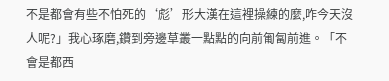不是都會有些不怕死的‘彪’形大漢在這裡操練的麼,咋今天沒人呢?」我心琢磨,鑽到旁邊草叢一點點的向前匍匐前進。「不會是都西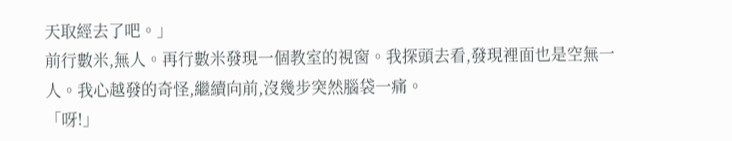天取經去了吧。」
前行數米,無人。再行數米發現一個教室的視窗。我探頭去看,發現裡面也是空無一人。我心越發的奇怪,繼續向前,沒幾步突然腦袋一痛。
「呀!」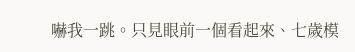嚇我一跳。只見眼前一個看起來、七歲模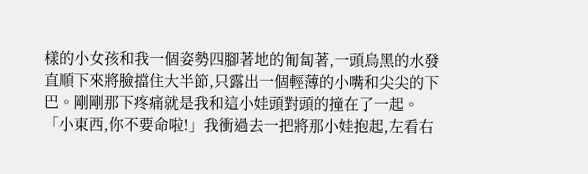樣的小女孩和我一個姿勢四腳著地的匍匐著,一頭烏黑的水發直順下來將臉擋住大半節,只露出一個輕薄的小嘴和尖尖的下巴。剛剛那下疼痛就是我和這小娃頭對頭的撞在了一起。
「小東西,你不要命啦!」我衝過去一把將那小娃抱起,左看右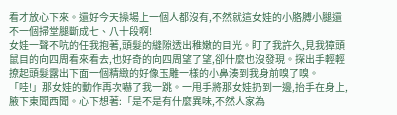看才放心下來。還好今天操場上一個人都沒有,不然就這女娃的小胳膊小腿還不一個掃堂腿斷成七、八十段啊!
女娃一聲不吭的任我抱著,頭髮的縫隙透出稚嫩的目光。盯了我許久,見我獐頭鼠目的向四周看來看去,也好奇的向四周望了望,卻什麼也沒發現。探出手輕輕撩起頭髮露出下面一個精緻的好像玉雕一樣的小鼻湊到我身前嗅了嗅。
「哇!」那女娃的動作再次嚇了我一跳。一甩手將那女娃扔到一邊,抬手在身上,腋下東聞西聞。心下想著:「是不是有什麼異味,不然人家為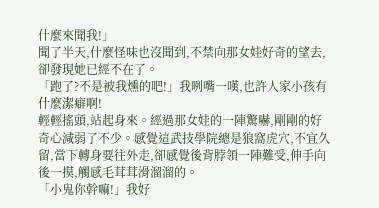什麼來聞我!」
聞了半天,什麼怪味也沒聞到,不禁向那女娃好奇的望去,卻發現她已經不在了。
「跑了?不是被我燻的吧!」我咧嘴一嘆,也許人家小孩有什麼潔癖啊!
輕輕搖頭,站起身來。經過那女娃的一陣驚嚇,剛剛的好奇心減弱了不少。感覺這武技學院總是狼窩虎穴,不宜久留,當下轉身要往外走,卻感覺後背脖領一陣難受,伸手向後一摸,觸感毛茸茸滑溜溜的。
「小鬼你幹嘛!」我好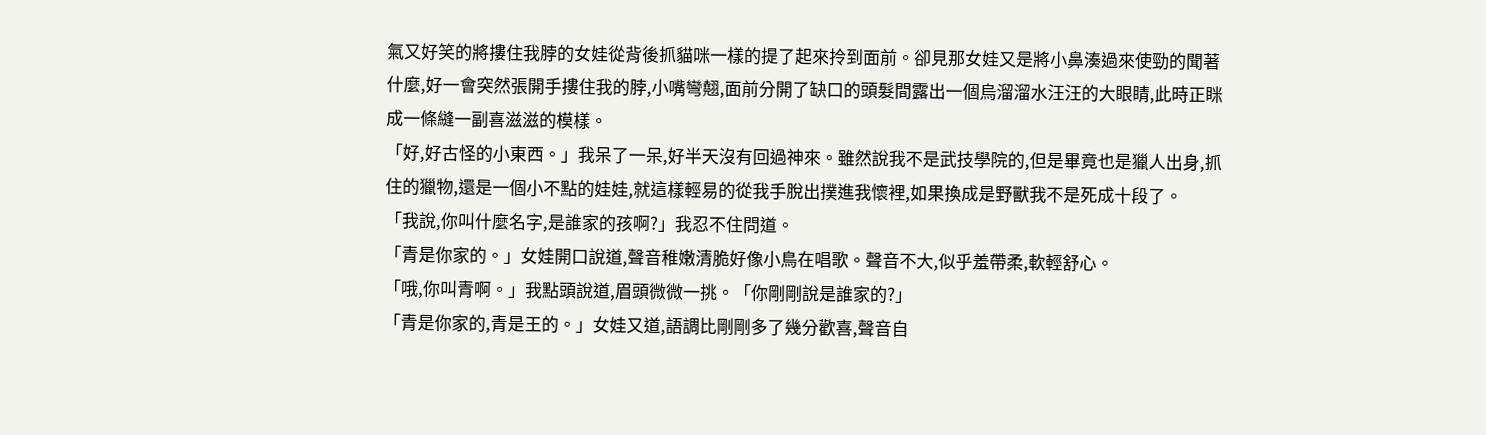氣又好笑的將摟住我脖的女娃從背後抓貓咪一樣的提了起來拎到面前。卻見那女娃又是將小鼻湊過來使勁的聞著什麼,好一會突然張開手摟住我的脖,小嘴彎翹,面前分開了缺口的頭髮間露出一個烏溜溜水汪汪的大眼睛,此時正眯成一條縫一副喜滋滋的模樣。
「好,好古怪的小東西。」我呆了一呆,好半天沒有回過神來。雖然說我不是武技學院的,但是畢竟也是獵人出身,抓住的獵物,還是一個小不點的娃娃,就這樣輕易的從我手脫出撲進我懷裡,如果換成是野獸我不是死成十段了。
「我說,你叫什麼名字,是誰家的孩啊?」我忍不住問道。
「青是你家的。」女娃開口說道,聲音稚嫩清脆好像小鳥在唱歌。聲音不大,似乎羞帶柔,軟輕舒心。
「哦,你叫青啊。」我點頭說道,眉頭微微一挑。「你剛剛說是誰家的?」
「青是你家的,青是王的。」女娃又道,語調比剛剛多了幾分歡喜,聲音自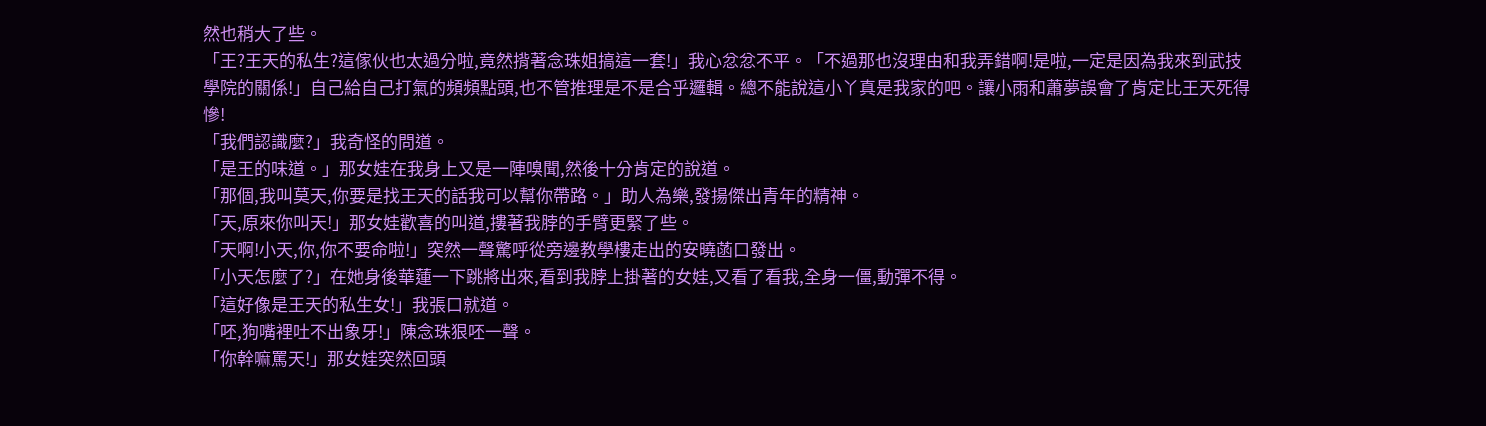然也稍大了些。
「王?王天的私生?這傢伙也太過分啦,竟然揹著念珠姐搞這一套!」我心忿忿不平。「不過那也沒理由和我弄錯啊!是啦,一定是因為我來到武技學院的關係!」自己給自己打氣的頻頻點頭,也不管推理是不是合乎邏輯。總不能說這小丫真是我家的吧。讓小雨和蕭夢誤會了肯定比王天死得慘!
「我們認識麼?」我奇怪的問道。
「是王的味道。」那女娃在我身上又是一陣嗅聞,然後十分肯定的說道。
「那個,我叫莫天,你要是找王天的話我可以幫你帶路。」助人為樂,發揚傑出青年的精神。
「天,原來你叫天!」那女娃歡喜的叫道,摟著我脖的手臂更緊了些。
「天啊!小天,你,你不要命啦!」突然一聲驚呼從旁邊教學樓走出的安曉菡口發出。
「小天怎麼了?」在她身後華蓮一下跳將出來,看到我脖上掛著的女娃,又看了看我,全身一僵,動彈不得。
「這好像是王天的私生女!」我張口就道。
「呸,狗嘴裡吐不出象牙!」陳念珠狠呸一聲。
「你幹嘛罵天!」那女娃突然回頭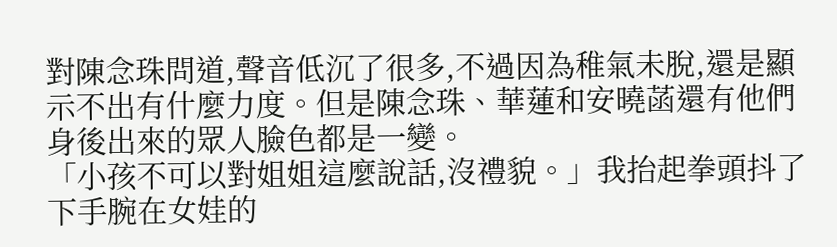對陳念珠問道,聲音低沉了很多,不過因為稚氣未脫,還是顯示不出有什麼力度。但是陳念珠、華蓮和安曉菡還有他們身後出來的眾人臉色都是一變。
「小孩不可以對姐姐這麼說話,沒禮貌。」我抬起拳頭抖了下手腕在女娃的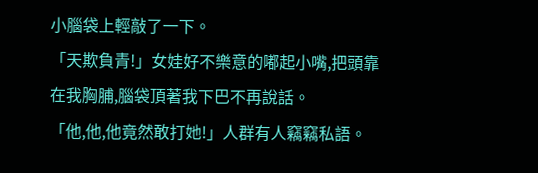小腦袋上輕敲了一下。
「天欺負青!」女娃好不樂意的嘟起小嘴,把頭靠在我胸脯,腦袋頂著我下巴不再說話。
「他,他,他竟然敢打她!」人群有人竊竊私語。